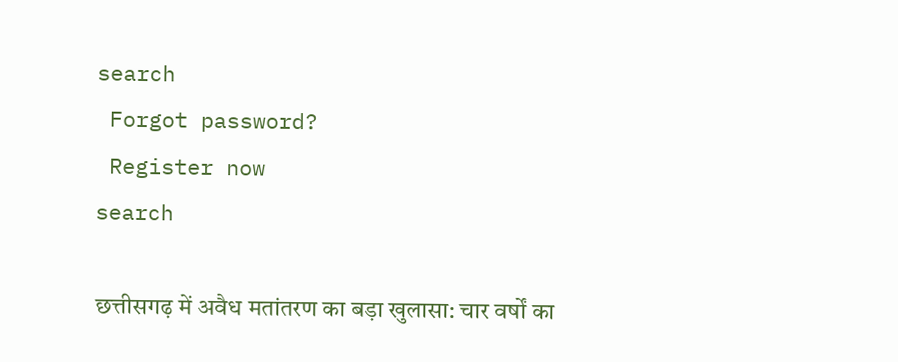search
 Forgot password?
 Register now
search

छत्तीसगढ़ में अवैध मतांतरण का बड़ा खुलासा: चार वर्षों का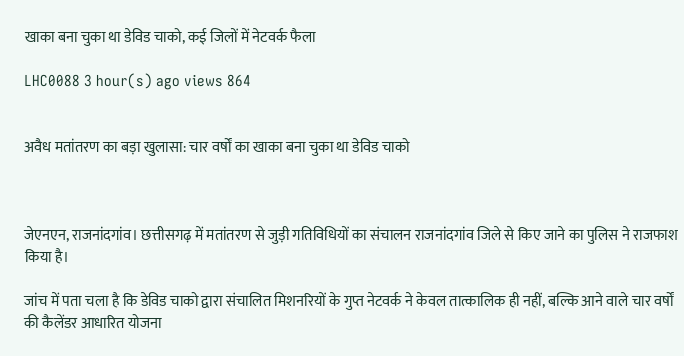खाका बना चुका था डेविड चाको, कई जिलों में नेटवर्क फैला

LHC0088 3 hour(s) ago views 864


अवैध मतांतरण का बड़ा खुलासा: चार वर्षों का खाका बना चुका था डेविड चाको



जेएनएन, राजनांदगांव। छत्तीसगढ़ में मतांतरण से जुड़ी गतिविधियों का संचालन राजनांदगांव जिले से किए जाने का पुलिस ने राजफाश किया है।

जांच में पता चला है कि डेविड चाको द्वारा संचालित मिशनरियों के गुप्त नेटवर्क ने केवल तात्कालिक ही नहीं, बल्कि आने वाले चार वर्षों की कैलेंडर आधारित योजना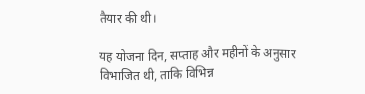तैयार की थी।

यह योजना दिन, सप्ताह और महीनों के अनुसार विभाजित थी, ताकि विभिन्न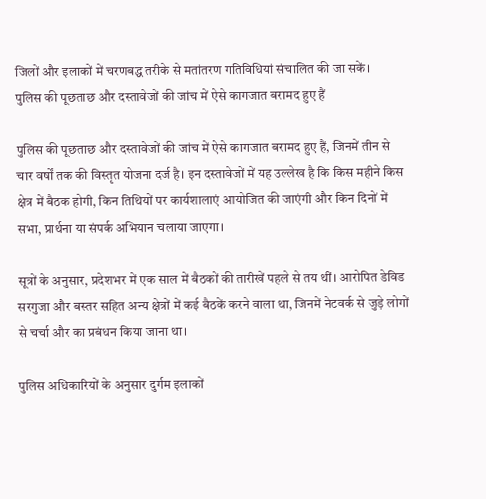जिलों और इलाकों में चरणबद्ध तरीके से मतांतरण गतिविधियां संचालित की जा सकें।
पुलिस की पूछताछ और दस्तावेजों की जांच में ऐसे कागजात बरामद हुए हैं

पुलिस की पूछताछ और दस्तावेजों की जांच में ऐसे कागजात बरामद हुए हैं, जिनमें तीन से चार वर्षों तक की विस्तृत योजना दर्ज है। इन दस्तावेजों में यह उल्लेख है कि किस महीने किस क्षेत्र में बैठक होगी, किन तिथियों पर कार्यशालाएं आयोजित की जाएंगी और किन दिनों में सभा, प्रार्थना या संपर्क अभियान चलाया जाएगा।

सूत्रों के अनुसार, प्रदेशभर में एक साल में बैठकों की तारीखें पहले से तय थीं। आरोपित डेविड सरगुजा और बस्तर सहित अन्य क्षेत्रों में कई बैठकें करने वाला था, जिनमें नेटवर्क से जुड़े लोगों से चर्चा और का प्रबंधन किया जाना था।

पुलिस अधिकारियों के अनुसार दुर्गम इलाकों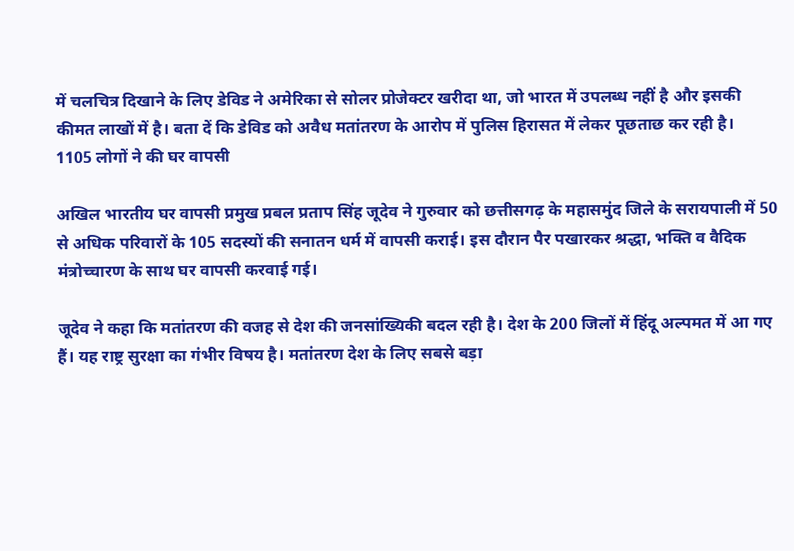में चलचित्र दिखाने के लिए डेविड ने अमेरिका से सोलर प्रोजेक्टर खरीदा था, जो भारत में उपलब्ध नहीं है और इसकी कीमत लाखों में है। बता दें कि डेविड को अवैध मतांतरण के आरोप में पुलिस हिरासत में लेकर पूछताछ कर रही है।
1105 लोगों ने की घर वापसी

अखिल भारतीय घर वापसी प्रमुख प्रबल प्रताप सिंह जूदेव ने गुरुवार को छत्तीसगढ़ के महासमुंद जिले के सरायपाली में 50 से अधिक परिवारों के 105 सदस्यों की सनातन धर्म में वापसी कराई। इस दौरान पैर पखारकर श्रद्धा, भक्ति व वैदिक मंत्रोच्चारण के साथ घर वापसी करवाई गई।

जूदेव ने कहा कि मतांतरण की वजह से देश की जनसांख्यिकी बदल रही है। देश के 200 जिलों में हिंदू अल्पमत में आ गए हैं। यह राष्ट्र सुरक्षा का गंभीर विषय है। मतांतरण देश के लिए सबसे बड़ा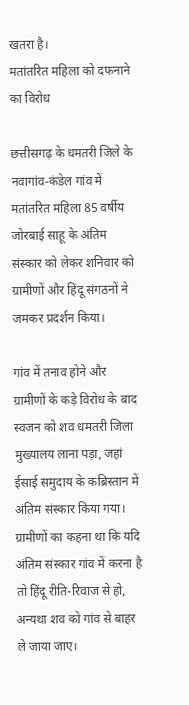खतरा है।
मतांतरित महिला को दफनाने का विरोध

छत्तीसगढ़ के धमतरी जिले के नवागांव-कंडेल गांव में मतांतरित महिला 85 वर्षीय जोरबाई साहू के अंतिम संस्कार को लेकर शनिवार को ग्रामीणों और हिंदू संगठनों ने जमकर प्रदर्शन किया।

गांव में तनाव होने और ग्रामीणों के कड़े विरोध के बाद स्वजन को शव धमतरी जिला मुख्यालय लाना पड़ा, जहां ईसाई समुदाय के कब्रिस्तान में अंतिम संस्कार किया गया। ग्रामीणों का कहना था कि यदि अंतिम संस्कार गांव में करना है तो हिंदू रीति-रिवाज से हो, अन्यथा शव को गांव से बाहर ले जाया जाए।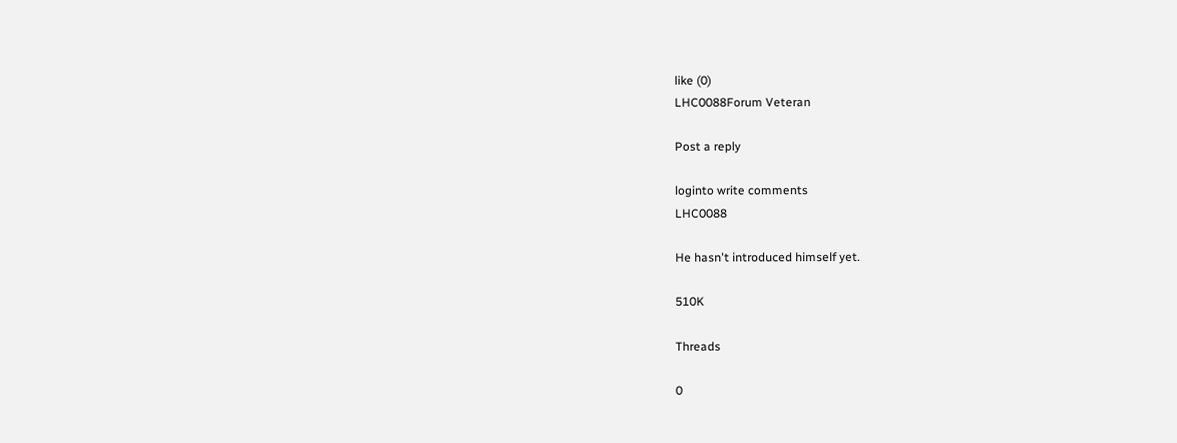like (0)
LHC0088Forum Veteran

Post a reply

loginto write comments
LHC0088

He hasn't introduced himself yet.

510K

Threads

0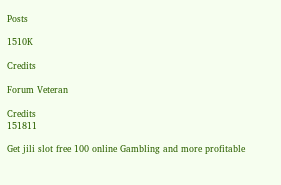Posts

1510K

Credits

Forum Veteran

Credits
151811

Get jili slot free 100 online Gambling and more profitable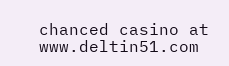chanced casino at www.deltin51.com